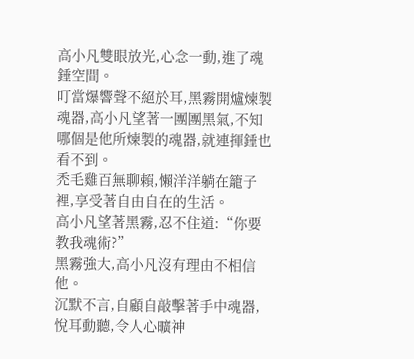高小凡雙眼放光,心念一動,進了魂錘空間。
叮當爆響聲不絕於耳,黑霧開爐煉製魂器,高小凡望著一團團黑氣,不知哪個是他所煉製的魂器,就連揮錘也看不到。
禿毛雞百無聊賴,懶洋洋躺在籠子裡,享受著自由自在的生活。
高小凡望著黑霧,忍不住道:“你要教我魂術?”
黑霧強大,高小凡沒有理由不相信他。
沉默不言,自顧自敲擊著手中魂器,悅耳動聽,令人心曠神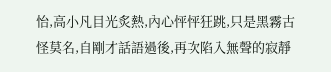怡,高小凡目光炙熱,內心怦怦狂跳,只是黑霧古怪莫名,自剛才話語過後,再次陷入無聲的寂靜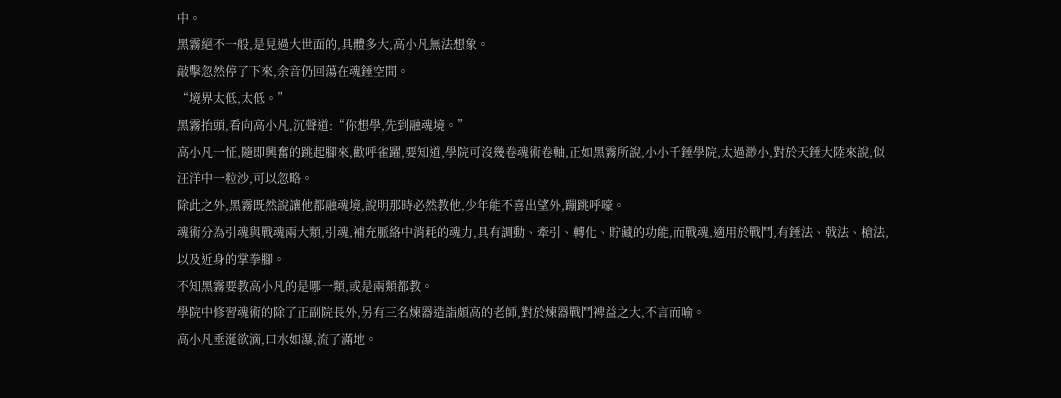中。
黑霧絕不一般,是見過大世面的,具體多大,高小凡無法想象。
敲擊忽然停了下來,余音仍回蕩在魂錘空間。
“境界太低,太低。”
黑霧抬頭,看向高小凡,沉聲道:“你想學,先到融魂境。”
高小凡一怔,隨即興奮的跳起腳來,歡呼雀躍,要知道,學院可沒幾卷魂術卷軸,正如黑霧所說,小小千錘學院,太過渺小,對於天錘大陸來說,似汪洋中一粒沙,可以忽略。
除此之外,黑霧既然說讓他都融魂境,說明那時必然教他,少年能不喜出望外,蹦跳呼嚎。
魂術分為引魂與戰魂兩大類,引魂,補充脈絡中消耗的魂力,具有調動、牽引、轉化、貯藏的功能,而戰魂,適用於戰鬥,有錘法、戟法、槍法,以及近身的掌拳腳。
不知黑霧要教高小凡的是哪一類,或是兩類都教。
學院中修習魂術的除了正副院長外,另有三名煉器造詣頗高的老師,對於煉器戰鬥裨益之大,不言而喻。
高小凡垂涎欲滴,口水如瀑,流了滿地。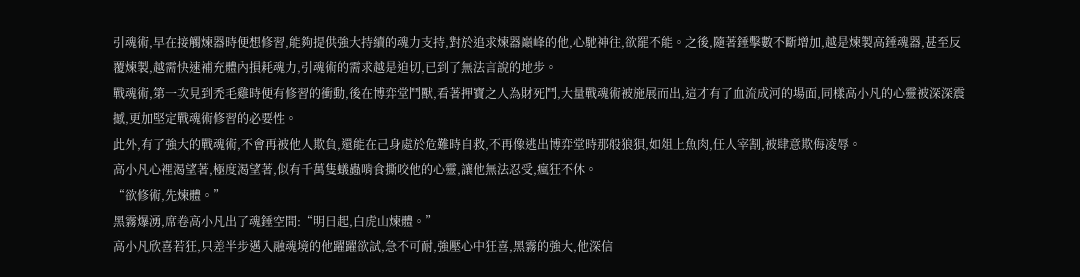引魂術,早在接觸煉器時便想修習,能夠提供強大持續的魂力支持,對於追求煉器巔峰的他,心馳神往,欲罷不能。之後,隨著錘擊數不斷增加,越是煉製高錘魂器,甚至反覆煉製,越需快速補充體內損耗魂力,引魂術的需求越是迫切,已到了無法言說的地步。
戰魂術,第一次見到禿毛雞時便有修習的衝動,後在博弈堂鬥獸,看著押寶之人為財死鬥,大量戰魂術被施展而出,這才有了血流成河的場面,同樣高小凡的心靈被深深震撼,更加堅定戰魂術修習的必要性。
此外,有了強大的戰魂術,不會再被他人欺負,還能在己身處於危難時自救,不再像逃出博弈堂時那般狼狽,如俎上魚肉,任人宰割,被肆意欺侮凌辱。
高小凡心裡渴望著,極度渴望著,似有千萬隻蟻蟲啃食撕咬他的心靈,讓他無法忍受,瘋狂不休。
“欲修術,先煉體。”
黑霧爆湧,席卷高小凡出了魂錘空間:“明日起,白虎山煉體。”
高小凡欣喜若狂,只差半步邁入融魂境的他躍躍欲試,急不可耐,強壓心中狂喜,黑霧的強大,他深信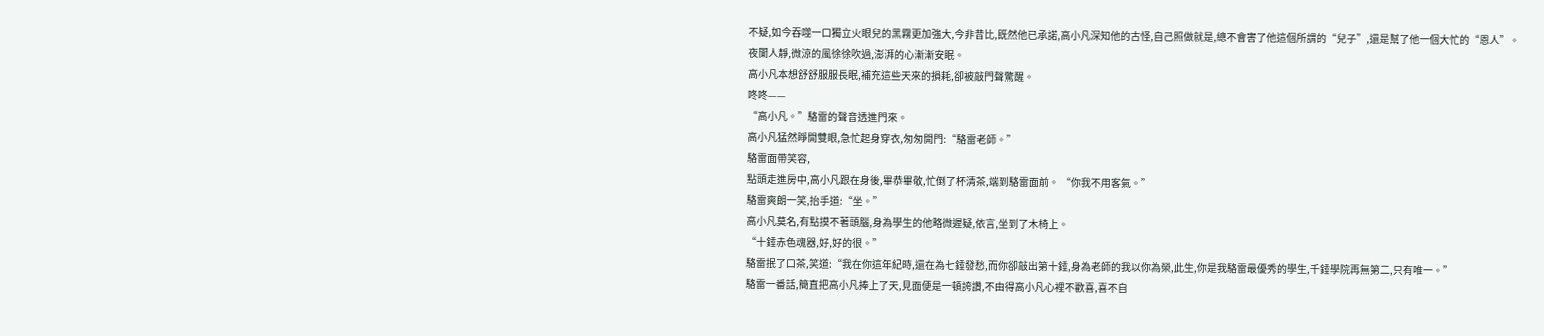不疑,如今吞噬一口獨立火眼兒的黑霧更加強大,今非昔比,既然他已承諾,高小凡深知他的古怪,自己照做就是,總不會害了他這個所謂的“兒子”,還是幫了他一個大忙的“恩人”。
夜闌人靜,微涼的風徐徐吹過,澎湃的心漸漸安眠。
高小凡本想舒舒服服長眠,補充這些天來的損耗,卻被敲門聲驚醒。
咚咚——
“高小凡。”駱雷的聲音透進門來。
高小凡猛然睜開雙眼,急忙起身穿衣,匆匆開門:“駱雷老師。”
駱雷面帶笑容,
點頭走進房中,高小凡跟在身後,畢恭畢敬,忙倒了杯清茶,端到駱雷面前。 “你我不用客氣。”
駱雷爽朗一笑,抬手道:“坐。”
高小凡莫名,有點摸不著頭腦,身為學生的他略微遲疑,依言,坐到了木椅上。
“十錘赤色魂器,好,好的很。”
駱雷抿了口茶,笑道:“我在你這年紀時,還在為七錘發愁,而你卻敲出第十錘,身為老師的我以你為榮,此生,你是我駱雷最優秀的學生,千錘學院再無第二,只有唯一。”
駱雷一番話,簡直把高小凡捧上了天,見面便是一頓誇讚,不由得高小凡心裡不歡喜,喜不自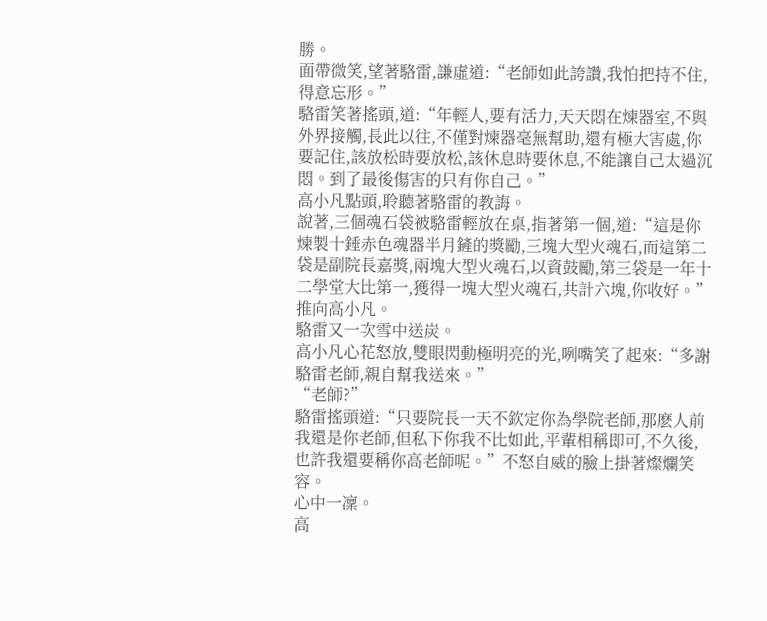勝。
面帶微笑,望著駱雷,謙虛道:“老師如此誇讚,我怕把持不住,得意忘形。”
駱雷笑著搖頭,道:“年輕人,要有活力,天天悶在煉器室,不與外界接觸,長此以往,不僅對煉器毫無幫助,還有極大害處,你要記住,該放松時要放松,該休息時要休息,不能讓自己太過沉悶。到了最後傷害的只有你自己。”
高小凡點頭,聆聽著駱雷的教誨。
說著,三個魂石袋被駱雷輕放在桌,指著第一個,道:“這是你煉製十錘赤色魂器半月鏟的獎勵,三塊大型火魂石,而這第二袋是副院長嘉獎,兩塊大型火魂石,以資鼓勵,第三袋是一年十二學堂大比第一,獲得一塊大型火魂石,共計六塊,你收好。”推向高小凡。
駱雷又一次雪中送炭。
高小凡心花怒放,雙眼閃動極明亮的光,咧嘴笑了起來:“多謝駱雷老師,親自幫我送來。”
“老師?”
駱雷搖頭道:“只要院長一天不欽定你為學院老師,那麽人前我還是你老師,但私下你我不比如此,平輩相稱即可,不久後,也許我還要稱你高老師呢。”不怒自威的臉上掛著燦爛笑容。
心中一凜。
高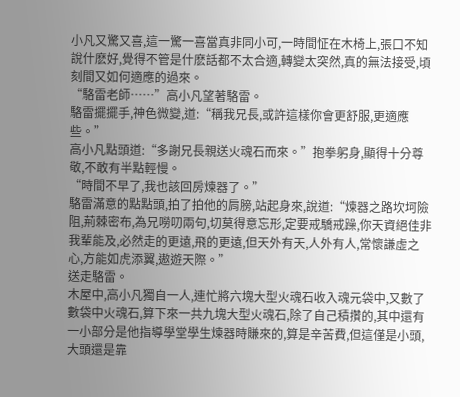小凡又驚又喜,這一驚一喜當真非同小可,一時間怔在木椅上,張口不知說什麽好,覺得不管是什麽話都不太合適,轉變太突然,真的無法接受,頃刻間又如何適應的過來。
“駱雷老師……”高小凡望著駱雷。
駱雷擺擺手,神色微變,道:“稱我兄長,或許這樣你會更舒服,更適應些。”
高小凡點頭道:“多謝兄長親送火魂石而來。”抱拳躬身,顯得十分尊敬,不敢有半點輕慢。
“時間不早了,我也該回房煉器了。”
駱雷滿意的點點頭,拍了拍他的肩膀,站起身來,說道:“煉器之路坎坷險阻,荊棘密布,為兄嘮叨兩句,切莫得意忘形,定要戒驕戒躁,你天資絕佳非我輩能及,必然走的更遠,飛的更遠,但天外有天,人外有人,常懷謙虛之心,方能如虎添翼,遨遊天際。”
送走駱雷。
木屋中,高小凡獨自一人,連忙將六塊大型火魂石收入魂元袋中,又數了數袋中火魂石,算下來一共九塊大型火魂石,除了自己積攢的,其中還有一小部分是他指導學堂學生煉器時賺來的,算是辛苦費,但這僅是小頭,大頭還是靠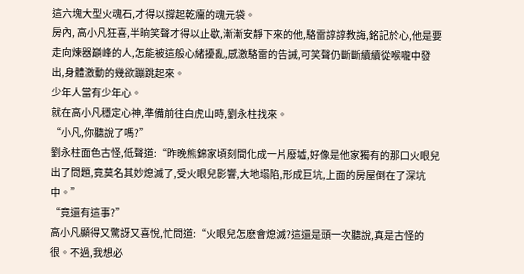這六塊大型火魂石,才得以撐起乾癟的魂元袋。
房內, 高小凡狂喜,半晌笑聲才得以止歇,漸漸安靜下來的他,駱雷諄諄教誨,銘記於心,他是要走向煉器巔峰的人,怎能被這般心緒擾亂,感激駱雷的告誡,可笑聲仍斷斷續續從喉嚨中發出,身體激動的幾欲蹦跳起來。
少年人當有少年心。
就在高小凡穩定心神,準備前往白虎山時,劉永柱找來。
“小凡,你聽說了嗎?”
劉永柱面色古怪,低聲道:“昨晚熊錦家頃刻間化成一片廢墟,好像是他家獨有的那口火眼兒出了問題,竟莫名其妙熄滅了,受火眼兒影響,大地塌陷,形成巨坑,上面的房屋倒在了深坑中。”
“竟還有這事?”
高小凡顯得又驚訝又喜悅,忙問道:“火眼兒怎麽會熄滅?這還是頭一次聽說,真是古怪的很。不過,我想必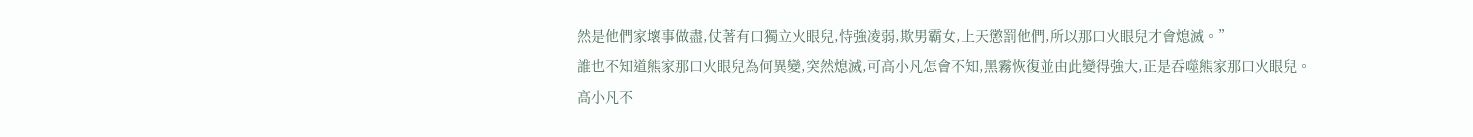然是他們家壞事做盡,仗著有口獨立火眼兒,恃強凌弱,欺男霸女,上天懲罰他們,所以那口火眼兒才會熄滅。”
誰也不知道熊家那口火眼兒為何異變,突然熄滅,可高小凡怎會不知,黑霧恢復並由此變得強大,正是吞噬熊家那口火眼兒。
高小凡不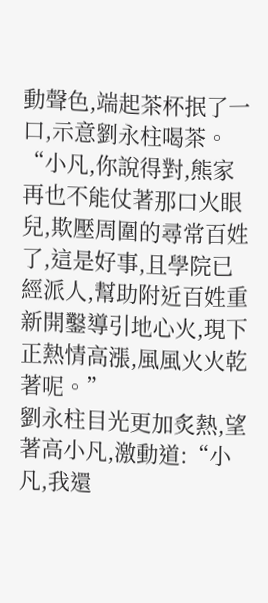動聲色,端起茶杯抿了一口,示意劉永柱喝茶。
“小凡,你說得對,熊家再也不能仗著那口火眼兒,欺壓周圍的尋常百姓了,這是好事,且學院已經派人,幫助附近百姓重新開鑿導引地心火,現下正熱情高漲,風風火火乾著呢。”
劉永柱目光更加炙熱,望著高小凡,激動道:“小凡,我還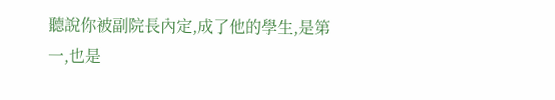聽說你被副院長內定,成了他的學生,是第一,也是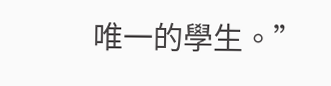唯一的學生。”